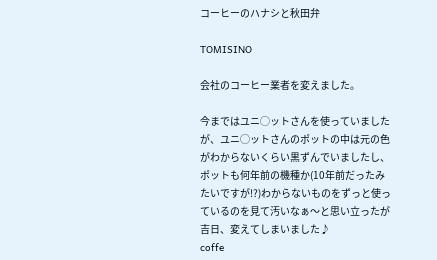コーヒーのハナシと秋田弁

TOMISINO

会社のコーヒー業者を変えました。

今まではユニ◯ットさんを使っていましたが、ユニ◯ットさんのポットの中は元の色がわからないくらい黒ずんでいましたし、ポットも何年前の機種か(10年前だったみたいですが!?)わからないものをずっと使っているのを見て汚いなぁ〜と思い立ったが吉日、変えてしまいました♪
coffe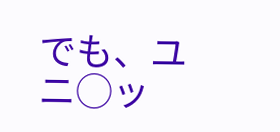でも、ユニ◯ッ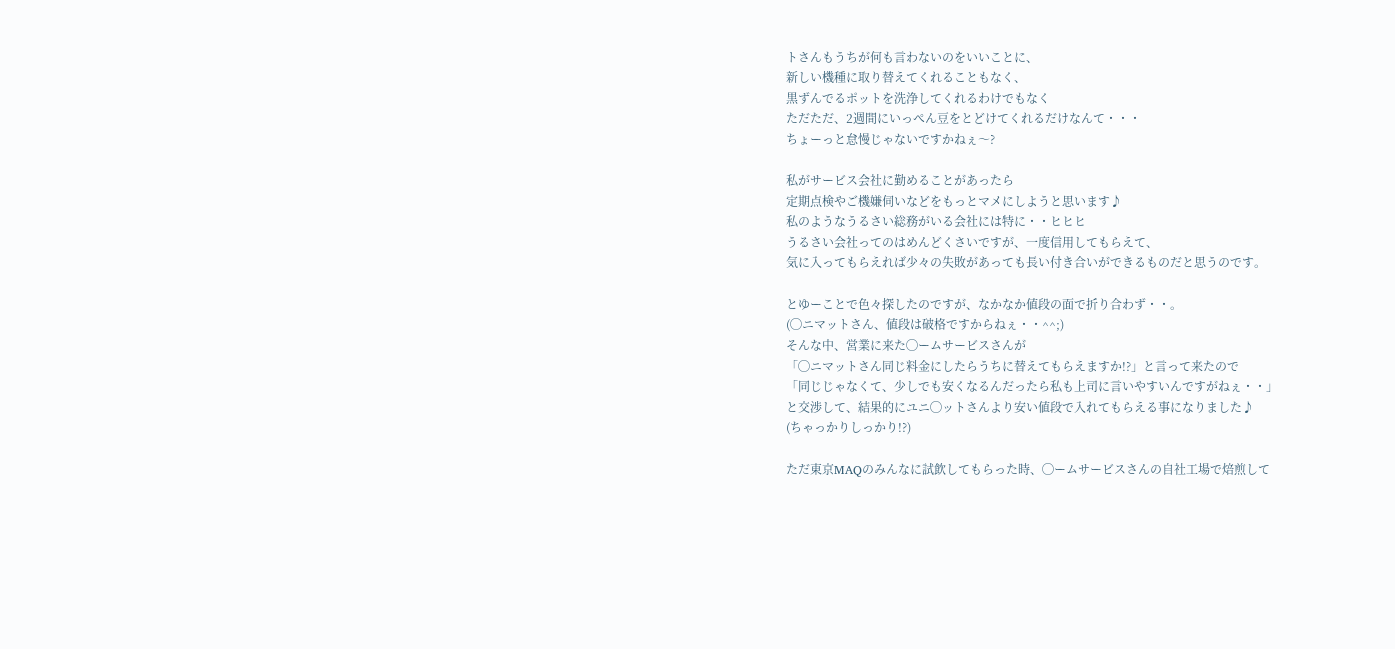トさんもうちが何も言わないのをいいことに、
新しい機種に取り替えてくれることもなく、
黒ずんでるポットを洗浄してくれるわけでもなく
ただただ、2週間にいっぺん豆をとどけてくれるだけなんて・・・
ちょーっと怠慢じゃないですかねぇ〜?

私がサービス会社に勤めることがあったら
定期点検やご機嫌伺いなどをもっとマメにしようと思います♪
私のようなうるさい総務がいる会社には特に・・ヒヒヒ
うるさい会社ってのはめんどくさいですが、一度信用してもらえて、
気に入ってもらえれば少々の失敗があっても長い付き合いができるものだと思うのです。

とゆーことで色々探したのですが、なかなか値段の面で折り合わず・・。
(◯ニマットさん、値段は破格ですからねぇ・・^^;)
そんな中、営業に来た◯ームサービスさんが
「◯ニマットさん同じ料金にしたらうちに替えてもらえますか!?」と言って来たので
「同じじゃなくて、少しでも安くなるんだったら私も上司に言いやすいんですがねぇ・・」
と交渉して、結果的にユニ◯ットさんより安い値段で入れてもらえる事になりました♪
(ちゃっかりしっかり!?)

ただ東京MAQのみんなに試飲してもらった時、◯ームサービスさんの自社工場で焙煎して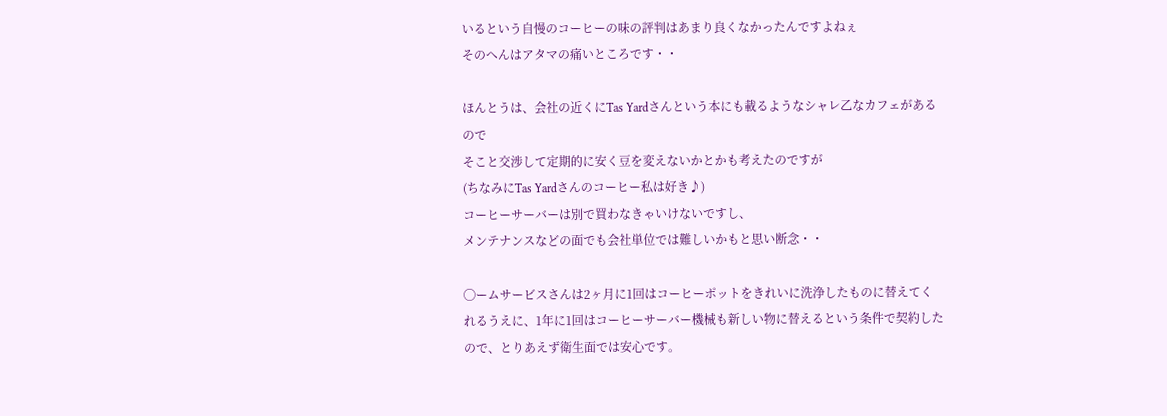いるという自慢のコーヒーの味の評判はあまり良くなかったんですよねぇ
そのへんはアタマの痛いところです・・

ほんとうは、会社の近くにTas Yardさんという本にも載るようなシャレ乙なカフェがあるので
そこと交渉して定期的に安く豆を変えないかとかも考えたのですが
(ちなみにTas Yardさんのコーヒー私は好き♪)
コーヒーサーバーは別で買わなきゃいけないですし、
メンテナンスなどの面でも会社単位では難しいかもと思い断念・・

◯ームサービスさんは2ヶ月に1回はコーヒーポットをきれいに洗浄したものに替えてくれるうえに、1年に1回はコーヒーサーバー機械も新しい物に替えるという条件で契約したので、とりあえず衛生面では安心です。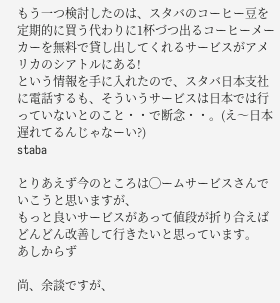もう一つ検討したのは、スタバのコーヒー豆を定期的に買う代わりに1杯づつ出るコーヒーメーカーを無料で貸し出してくれるサービスがアメリカのシアトルにある!
という情報を手に入れたので、スタバ日本支社に電話するも、そういうサービスは日本では行っていないとのこと・・で断念・・。(え〜日本遅れてるんじゃなーい?)
staba

とりあえず今のところは◯ームサービスさんでいこうと思いますが、
もっと良いサービスがあって値段が折り合えばどんどん改善して行きたいと思っています。
あしからず

尚、余談ですが、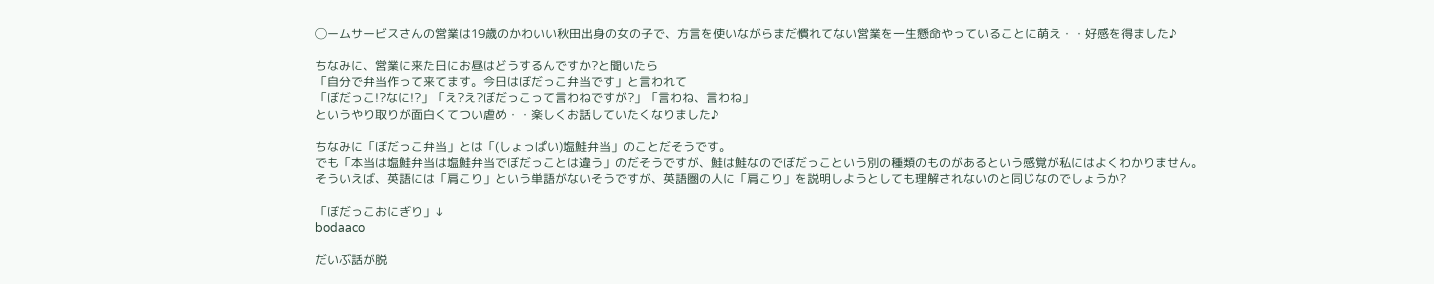◯ームサービスさんの営業は19歳のかわいい秋田出身の女の子で、方言を使いながらまだ慣れてない営業を一生懸命やっていることに萌え・・好感を得ました♪

ちなみに、営業に来た日にお昼はどうするんですか?と聞いたら
「自分で弁当作って来てます。今日はぼだっこ弁当です」と言われて
「ぼだっこ!?なに!?」「え?え?ぼだっこって言わねですが?」「言わね、言わね」
というやり取りが面白くてつい虐め・・楽しくお話していたくなりました♪

ちなみに「ぼだっこ弁当」とは「(しょっぱい)塩鮭弁当」のことだそうです。
でも「本当は塩鮭弁当は塩鮭弁当でぼだっことは違う」のだそうですが、鮭は鮭なのでぼだっこという別の種類のものがあるという感覚が私にはよくわかりません。
そういえば、英語には「肩こり」という単語がないそうですが、英語圏の人に「肩こり」を説明しようとしても理解されないのと同じなのでしょうか?

「ぼだっこおにぎり」↓
bodaaco

だいぶ話が脱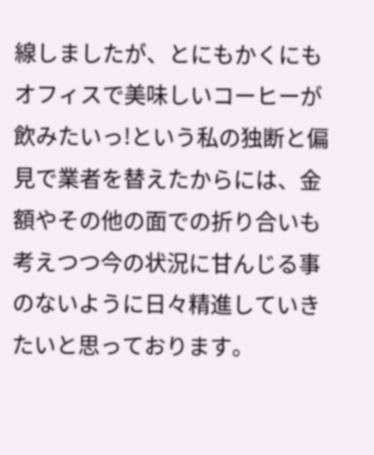線しましたが、とにもかくにもオフィスで美味しいコーヒーが飲みたいっ!という私の独断と偏見で業者を替えたからには、金額やその他の面での折り合いも考えつつ今の状況に甘んじる事のないように日々精進していきたいと思っております。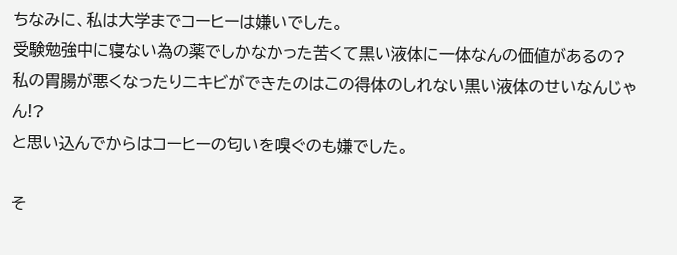ちなみに、私は大学までコーヒーは嫌いでした。
受験勉強中に寝ない為の薬でしかなかった苦くて黒い液体に一体なんの価値があるの?
私の胃腸が悪くなったりニキビができたのはこの得体のしれない黒い液体のせいなんじゃん!?
と思い込んでからはコーヒーの匂いを嗅ぐのも嫌でした。

そ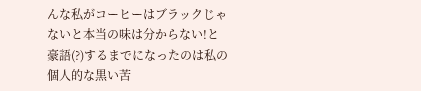んな私がコーヒーはブラックじゃないと本当の味は分からない!と豪語(?)するまでになったのは私の個人的な黒い苦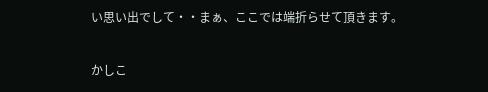い思い出でして・・まぁ、ここでは端折らせて頂きます。

かしこ